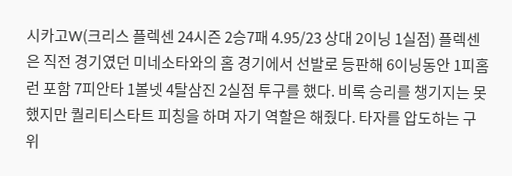시카고W(크리스 플렉센 24시즌 2승7패 4.95/23 상대 2이닝 1실점) 플렉센은 직전 경기였던 미네소타와의 홈 경기에서 선발로 등판해 6이닝동안 1피홈런 포함 7피안타 1볼넷 4탈삼진 2실점 투구를 했다. 비록 승리를 챙기지는 못했지만 퀄리티스타트 피칭을 하며 자기 역할은 해줬다. 타자를 압도하는 구위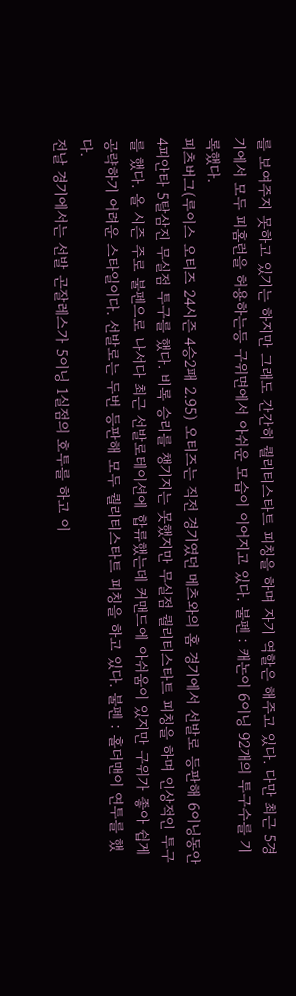를 보여주지 못하고 있기는 하지만 그래도 간간히 퀄리티스타트 피칭을 하며 자기 역할은 해주고 있다. 다만 최근 5경기에서 모두 피홈런을 허용하는등 구위면에서 아쉬운 모습이 이어지고 있다. 불펜 : 캐논이 6이닝 92개의 투구수를 기록했다.
피츠버그(루이스 오티즈 24시즌 4승2패 2.95) 오티즈는 직전 경기였던 메츠와의 홈 경기에서 선발로 등판해 6이닝동안 4피안타 5탈삼진 무실점 투구를 했다. 비록 승리를 챙기지는 못했지만 무실점 퀄리티스타트 피칭을 하며 인상적인 투구를 했다. 올 시즌 주로 불펜으로 나서다 최근 선발로테이션에 합류했는데 커맨드에 아쉬움이 있지만 구위가 좋아 쉽게 공략하기 어려운 스타일이다. 선발로는 두번 등판해 모두 퀄리티스타트 피칭을 하고 있다. 불펜 : 홀더맨이 연투를 했다.
전날 경기에서는 선발 곤잘레스가 5이닝 1실점의 호투를 하고 이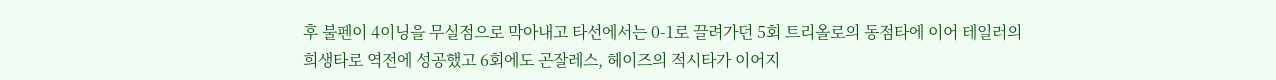후 불펜이 4이닝을 무실점으로 막아내고 타선에서는 0-1로 끌려가던 5회 트리올로의 동점타에 이어 테일러의 희생타로 역전에 성공했고 6회에도 곤잘레스, 헤이즈의 적시타가 이어지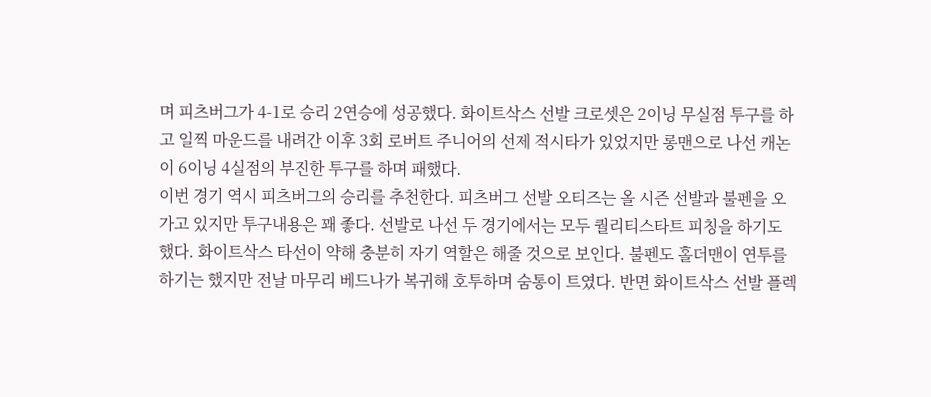며 피츠버그가 4-1로 승리 2연승에 성공했다. 화이트삭스 선발 크로셋은 2이닝 무실점 투구를 하고 일찍 마운드를 내려간 이후 3회 로버트 주니어의 선제 적시타가 있었지만 롱맨으로 나선 캐논이 6이닝 4실점의 부진한 투구를 하며 패했다.
이번 경기 역시 피츠버그의 승리를 추천한다. 피츠버그 선발 오티즈는 올 시즌 선발과 불펜을 오가고 있지만 투구내용은 꽤 좋다. 선발로 나선 두 경기에서는 모두 퀄리티스타트 피칭을 하기도 했다. 화이트삭스 타선이 약해 충분히 자기 역할은 해줄 것으로 보인다. 불펜도 홀더맨이 연투를 하기는 했지만 전날 마무리 베드나가 복귀해 호투하며 숨통이 트였다. 반면 화이트삭스 선발 플렉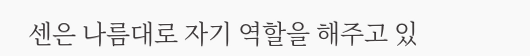센은 나름대로 자기 역할을 해주고 있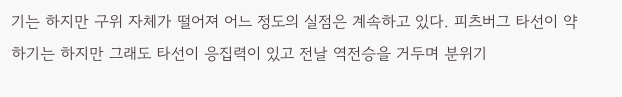기는 하지만 구위 자체가 떨어져 어느 정도의 실점은 계속하고 있다. 피츠버그 타선이 약하기는 하지만 그래도 타선이 응집력이 있고 전날 역전승을 거두며 분위기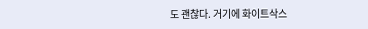도 괜찮다. 거기에 화이트삭스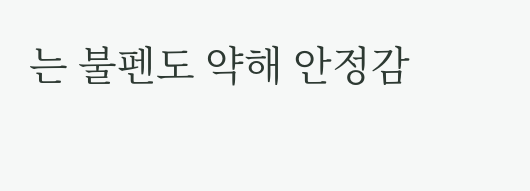는 불펜도 약해 안정감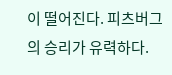이 떨어진다. 피츠버그의 승리가 유력하다.